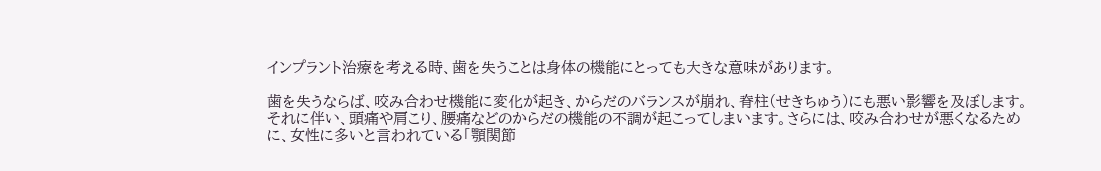インプラント治療を考える時、歯を失うことは身体の機能にとっても大きな意味があります。

歯を失うならば、咬み合わせ機能に変化が起き、からだのバランスが崩れ、脊柱(せきちゅう)にも悪い影響を及ぼします。
それに伴い、頭痛や肩こり、腰痛などのからだの機能の不調が起こってしまいます。さらには、咬み合わせが悪くなるために、女性に多いと言われている「顎関節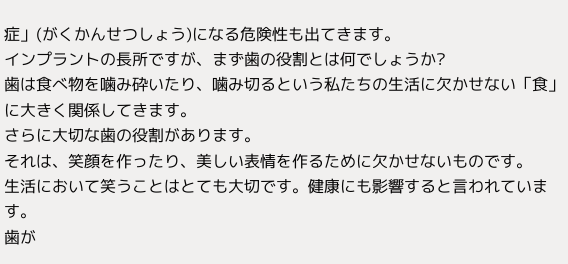症」(がくかんせつしょう)になる危険性も出てきます。
インプラントの長所ですが、まず歯の役割とは何でしょうか?
歯は食べ物を噛み砕いたり、噛み切るという私たちの生活に欠かせない「食」に大きく関係してきます。
さらに大切な歯の役割があります。
それは、笑顔を作ったり、美しい表情を作るために欠かせないものです。
生活において笑うことはとても大切です。健康にも影響すると言われています。
歯が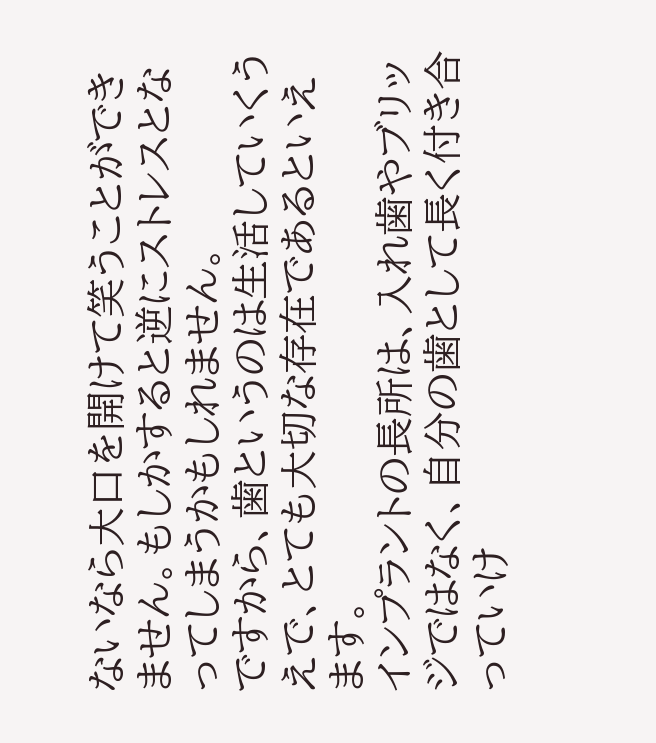ないなら大口を開けて笑うことができません。もしかすると逆にストレスとなってしまうかもしれません。
ですから、歯というのは生活していくうえで、とても大切な存在であるといえます。
インプラントの長所は、入れ歯やブリッジではなく、自分の歯として長く付き合っていけ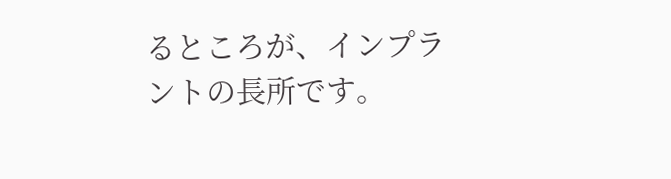るところが、インプラントの長所です。